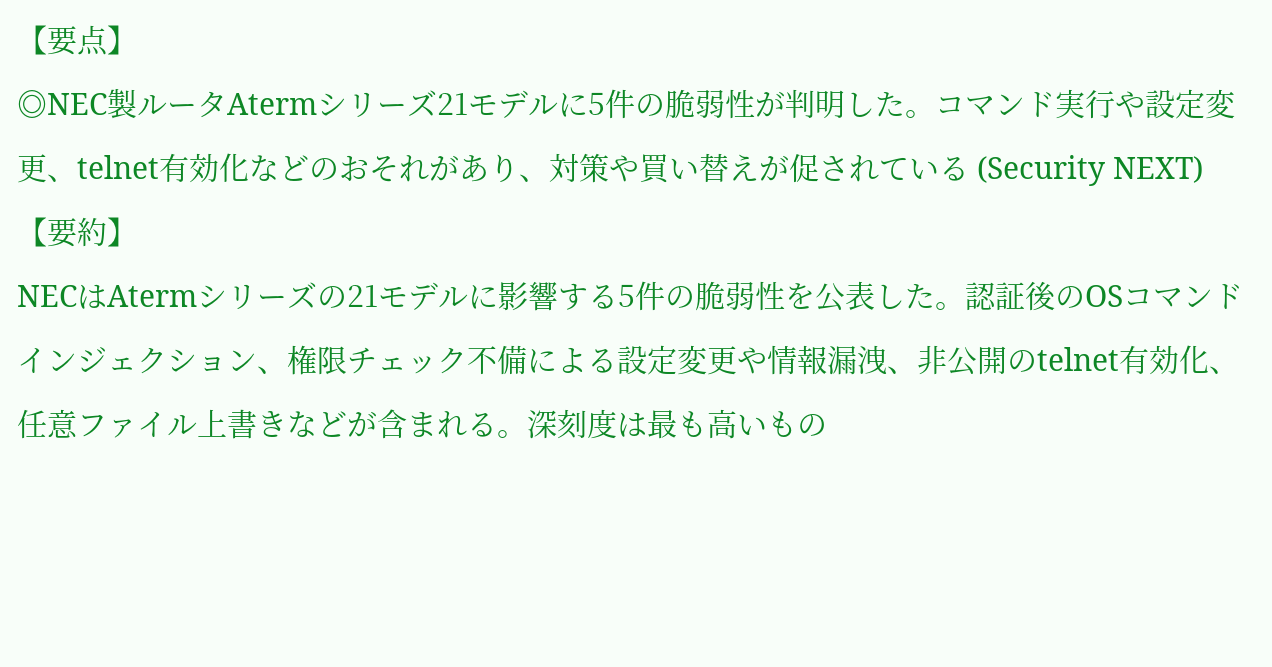【要点】
◎NEC製ルータAtermシリーズ21モデルに5件の脆弱性が判明した。コマンド実行や設定変更、telnet有効化などのおそれがあり、対策や買い替えが促されている (Security NEXT)
【要約】
NECはAtermシリーズの21モデルに影響する5件の脆弱性を公表した。認証後のOSコマンドインジェクション、権限チェック不備による設定変更や情報漏洩、非公開のtelnet有効化、任意ファイル上書きなどが含まれる。深刻度は最も高いもの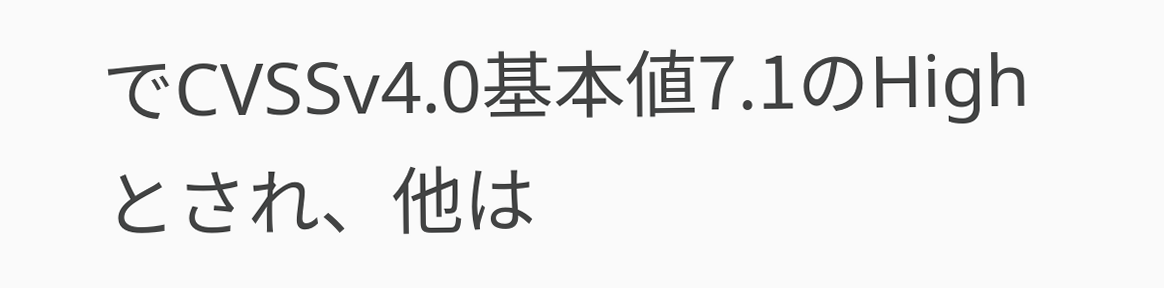でCVSSv4.0基本値7.1のHighとされ、他は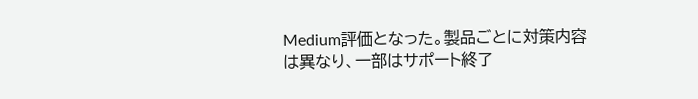Medium評価となった。製品ごとに対策内容は異なり、一部はサポート終了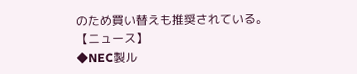のため買い替えも推奨されている。
【ニュース】
◆NEC製ル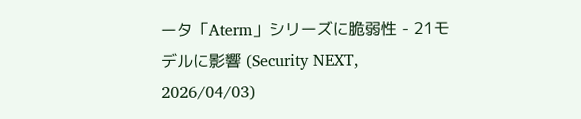ータ「Aterm」シリーズに脆弱性 - 21モデルに影響 (Security NEXT, 2026/04/03)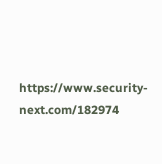https://www.security-next.com/182974